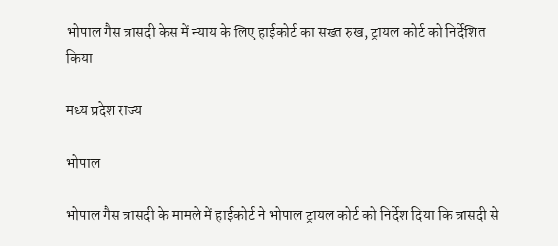भोपाल गैस त्रासदी केस में न्याय के लिए हाईकोर्ट का सख्त रुख, ट्रायल कोर्ट को निर्देशित किया

मध्य प्रदेश राज्य

भोपाल

भोपाल गैस त्रासदी के मामले में हाईकोर्ट ने भोपाल ट्रायल कोर्ट को निर्देश दिया कि त्रासदी से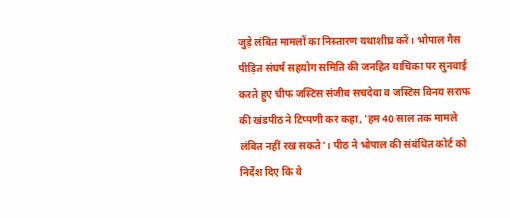जुड़े लंबित मामलों का निस्तारण यथाशीघ्र करें। भोपाल गैस पीड़ित संघर्ष सहयोग समिति की जनहित याचिका पर सुनवाई करते हुए चीफ जस्टिस संजीव सचदेवा व जस्टिस विनय सराफ की खंडपीठ ने टिप्पणी कर कहा, 'हम 40 साल तक मामले लंबित नहीं रख सकते'। पीठ ने भोपाल की संबंधित कोर्ट को निर्देश दिए कि वे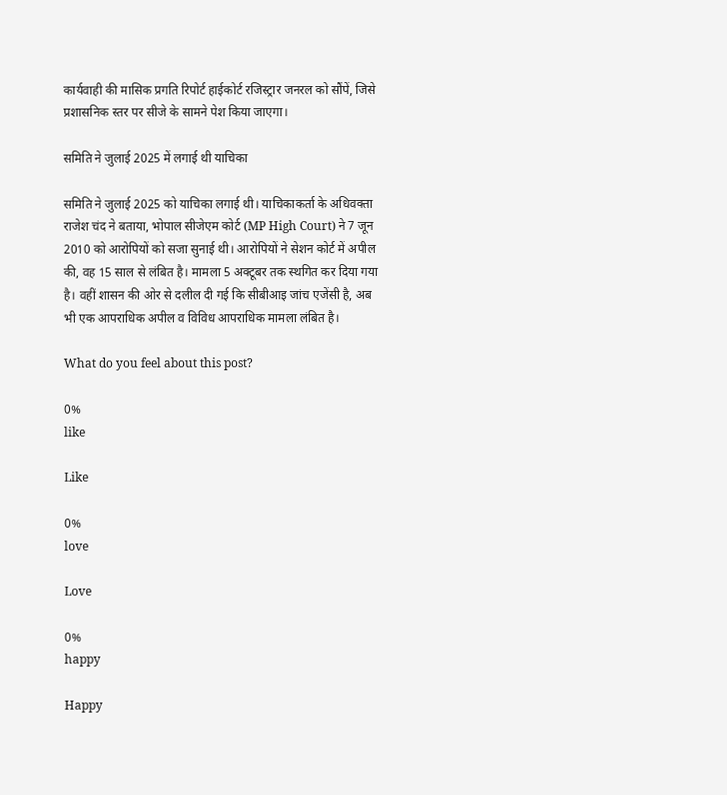कार्यवाही की मासिक प्रगति रिपोर्ट हाईकोर्ट रजिस्ट्रार जनरल को सौंपें, जिसे प्रशासनिक स्तर पर सीजे के सामने पेश किया जाएगा।

समिति ने जुलाई 2025 में लगाई थी याचिका

समिति ने जुलाई 2025 को याचिका लगाई थी। याचिकाकर्ता के अधिवक्ता राजेश चंद ने बताया, भोपाल सीजेएम कोर्ट (MP High Court) ने 7 जून 2010 को आरोपियों को सजा सुनाई थी। आरोपियों ने सेशन कोर्ट में अपील की, वह 15 साल से लंबित है। मामला 5 अक्टूबर तक स्थगित कर दिया गया है। वहीं शासन की ओर से दलील दी गई कि सीबीआइ जांच एजेंसी है, अब भी एक आपराधिक अपील व विविध आपराधिक मामला लंबित है।

What do you feel about this post?

0%
like

Like

0%
love

Love

0%
happy

Happy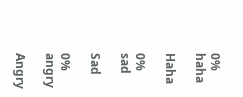0%
haha

Haha

0%
sad

Sad

0%
angry

Angry